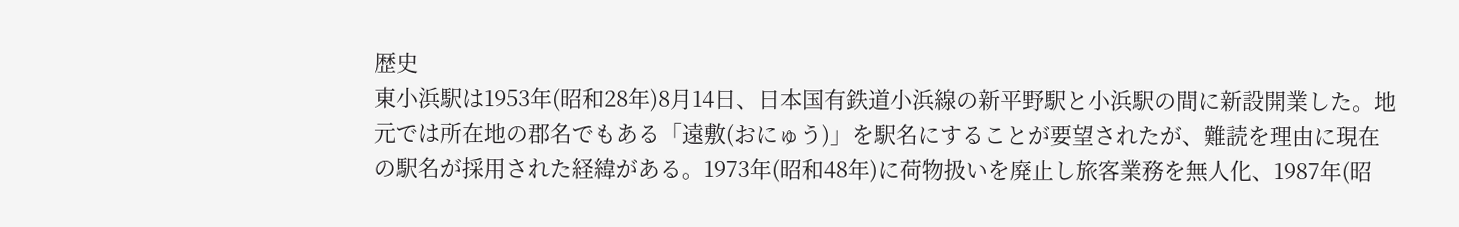歴史
東小浜駅は1953年(昭和28年)8月14日、日本国有鉄道小浜線の新平野駅と小浜駅の間に新設開業した。地元では所在地の郡名でもある「遠敷(おにゅう)」を駅名にすることが要望されたが、難読を理由に現在の駅名が採用された経緯がある。1973年(昭和48年)に荷物扱いを廃止し旅客業務を無人化、1987年(昭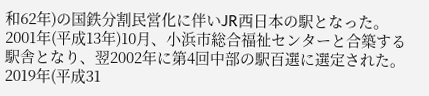和62年)の国鉄分割民営化に伴いJR西日本の駅となった。2001年(平成13年)10月、小浜市総合福祉センターと合築する駅舎となり、翌2002年に第4回中部の駅百選に選定された。2019年(平成31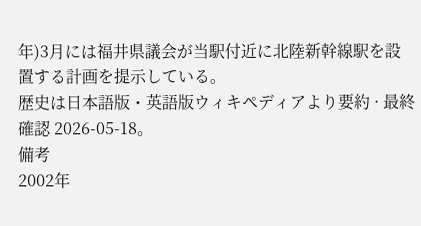年)3月には福井県議会が当駅付近に北陸新幹線駅を設置する計画を提示している。
歴史は日本語版・英語版ウィキペディアより要約 · 最終確認 2026-05-18。
備考
2002年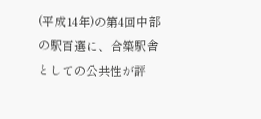(平成14年)の第4回中部の駅百選に、合築駅舎としての公共性が評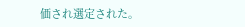価され選定された。